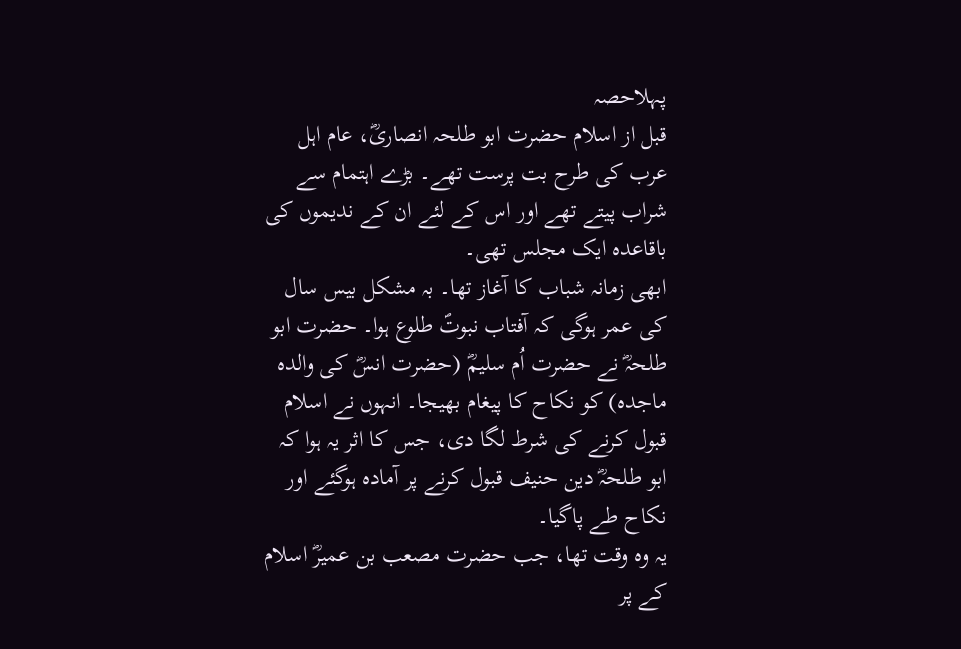پہلاحصہ
قبل از اسلام حضرت ابو طلحہ انصاریؓ، عام اہل عرب کی طرح بت پرست تھے۔ بڑے اہتمام سے شراب پیتے تھے اور اس کے لئے ان کے ندیموں کی باقاعدہ ایک مجلس تھی۔
ابھی زمانہ شباب کا آغاز تھا۔ بہ مشکل بیس سال کی عمر ہوگی کہ آفتاب نبوتؐ طلوع ہوا۔ حضرت ابو طلحہؓ نے حضرت اُم سلیمؓ (حضرت انسؓ کی والدہ ماجدہ) کو نکاح کا پیغام بھیجا۔ انہوں نے اسلام قبول کرنے کی شرط لگا دی، جس کا اثر یہ ہوا کہ ابو طلحہؓ دین حنیف قبول کرنے پر آمادہ ہوگئے اور نکاح طے پاگیا۔
یہ وہ وقت تھا، جب حضرت مصعب بن عمیرؓ اسلام کے پر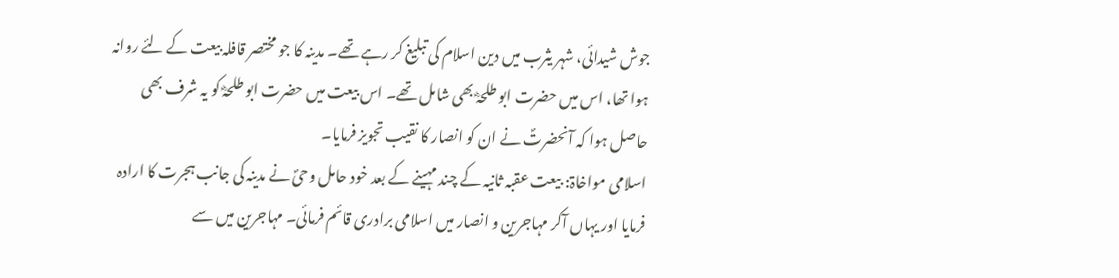جوش شیدائی، شہر یثرب میں دین اسلام کی تبلیغ کر رہے تھے۔ مدینہ کا جو مختصر قافلہ بیعت کے لئے روانہ ہوا تھا، اس میں حضرت ابو طلحہؓ بھی شامل تھے۔ اس بیعت میں حضرت ابو طلحہؓ کو یہ شرف بھی حاصل ہوا کہ آنحضرتؐ نے ان کو انصار کا نقیب تجویز فرمایا۔
اسلامی مواخاۃ: بیعت عقبہ ثانیہ کے چند مہینے کے بعد خود حامل وحیؐ نے مدینہ کی جانب ہجرت کا ارادہ فرمایا اور یہاں آکر مہاجرین و انصار میں اسلامی برادری قائم فرمائی۔ مہاجرین میں سے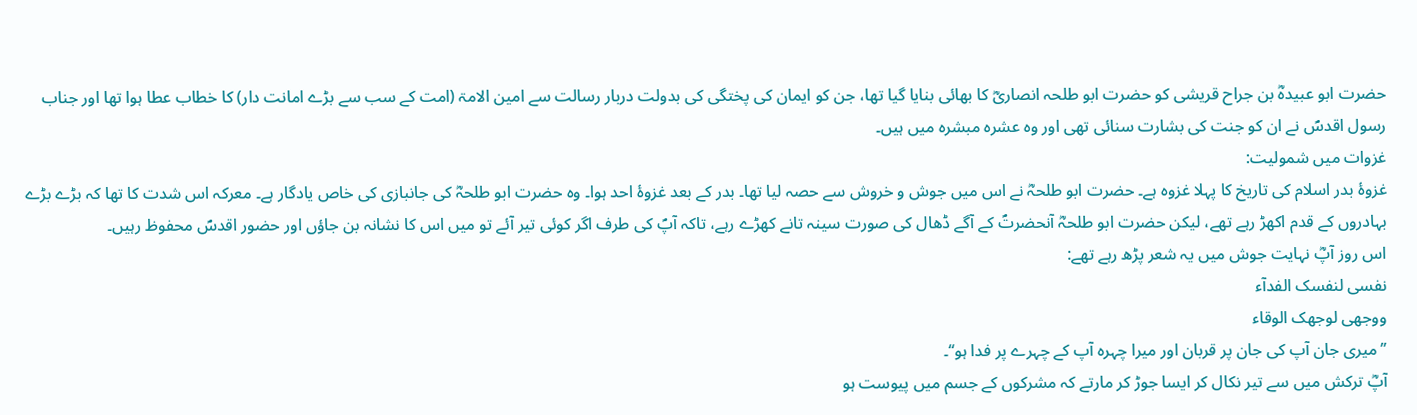حضرت ابو عبیدہؓ بن جراح قریشی کو حضرت ابو طلحہ انصاریؓ کا بھائی بنایا گیا تھا، جن کو ایمان کی پختگی کی بدولت دربار رسالت سے امین الامۃ (امت کے سب سے بڑے امانت دار) کا خطاب عطا ہوا تھا اور جناب رسول اقدسؐ نے ان کو جنت کی بشارت سنائی تھی اور وہ عشرہ مبشرہ میں ہیں۔
غزوات میں شمولیت:
غزوۂ بدر اسلام کی تاریخ کا پہلا غزوہ ہے۔ حضرت ابو طلحہؓ نے اس میں جوش و خروش سے حصہ لیا تھا۔ بدر کے بعد غزوۂ احد ہوا۔ وہ حضرت ابو طلحہؓ کی جانبازی کی خاص یادگار ہے۔ معرکہ اس شدت کا تھا کہ بڑے بڑے بہادروں کے قدم اکھڑ رہے تھے، لیکن حضرت ابو طلحہؓ آنحضرتؐ کے آگے ڈھال کی صورت سینہ تانے کھڑے رہے، تاکہ آپؐ کی طرف اگر کوئی تیر آئے تو میں اس کا نشانہ بن جاؤں اور حضور اقدسؐ محفوظ رہیں۔
اس روز آپؓ نہایت جوش میں یہ شعر پڑھ رہے تھے:
نفسی لنفسک الفدآء
ووجھی لوجھک الوقاء
’’میری جان آپ کی جان پر قربان اور میرا چہرہ آپ کے چہرے پر فدا ہو‘‘۔
آپؓ ترکش میں سے تیر نکال کر ایسا جوڑ کر مارتے کہ مشرکوں کے جسم میں پیوست ہو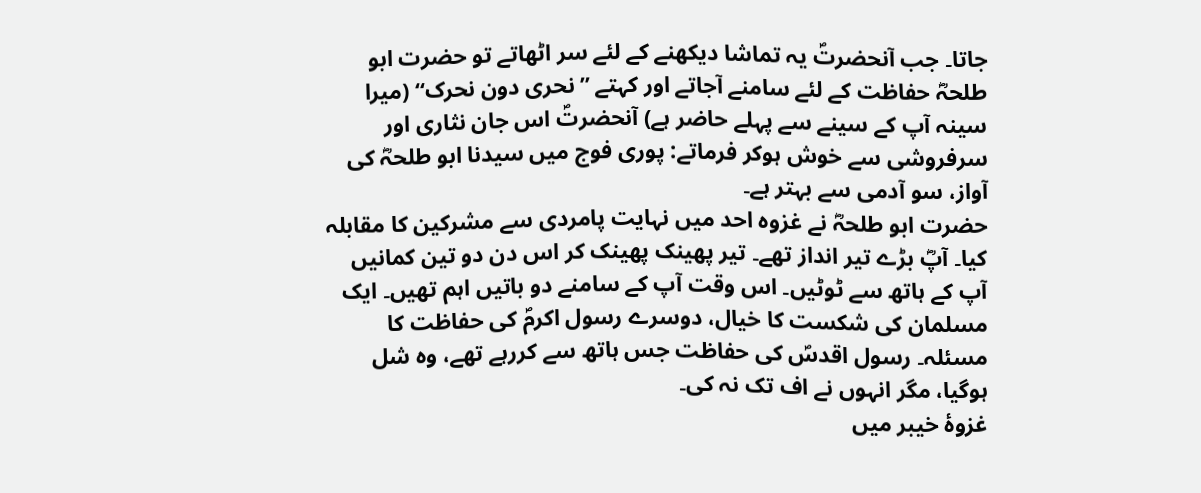جاتا۔ جب آنحضرتؐ یہ تماشا دیکھنے کے لئے سر اٹھاتے تو حضرت ابو طلحہؓ حفاظت کے لئے سامنے آجاتے اور کہتے ’’نحری دون نحرک‘‘ (میرا سینہ آپ کے سینے سے پہلے حاضر ہے) آنحضرتؐ اس جان نثاری اور سرفروشی سے خوش ہوکر فرماتے: پوری فوج میں سیدنا ابو طلحہؓ کی آواز، سو آدمی سے بہتر ہے۔
حضرت ابو طلحہؓ نے غزوہ احد میں نہایت پامردی سے مشرکین کا مقابلہ کیا۔ آپؓ بڑے تیر انداز تھے۔ تیر پھینک پھینک کر اس دن دو تین کمانیں آپ کے ہاتھ سے ٹوٹیں۔ اس وقت آپ کے سامنے دو باتیں اہم تھیں۔ ایک مسلمان کی شکست کا خیال، دوسرے رسول اکرمؐ کی حفاظت کا مسئلہ۔ رسول اقدسؐ کی حفاظت جس ہاتھ سے کررہے تھے، وہ شل ہوگیا، مگر انہوں نے اف تک نہ کی۔
غزوۂ خیبر میں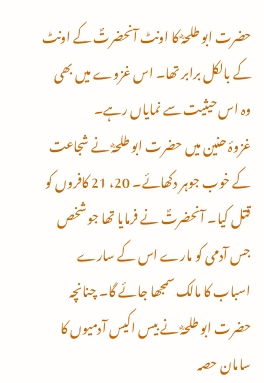حضرت ابو طلحہؓ کا اونٹ آنحضرتؐ کے اونٹ کے بالکل برابر تھا۔ اس غزوے میں بھی وہ اس حیثیت سے نمایاں رہے۔
غزوۂ حنین میں حضرت ابو طلحہؓ نے شجاعت کے خوب جوہر دکھائے۔ 20، 21 کافروں کو قتل کیا۔ آنحضرتؐ نے فرمایا تھا جو شخص جس آدمی کو مارے اس کے سارے اسباب کا مالک سمجھا جائے گا۔ چنانچہ حضرت ابو طلحہؓ نے بیس اکیس آدمیوں کا سامان حصہ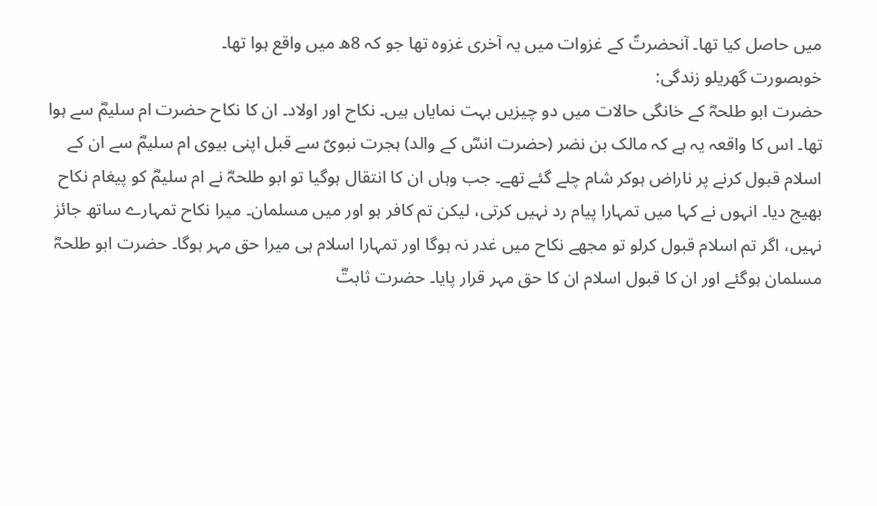میں حاصل کیا تھا۔ آنحضرتؐ کے غزوات میں یہ آخری غزوہ تھا جو کہ 8ھ میں واقع ہوا تھا۔
خوبصورت گھریلو زندگی:
حضرت ابو طلحہؓ کے خانگی حالات میں دو چیزیں بہت نمایاں ہیں۔ نکاح اور اولاد۔ ان کا نکاح حضرت ام سلیمؓ سے ہوا تھا۔ اس کا واقعہ یہ ہے کہ مالک بن نضر (حضرت انسؓ کے والد) ہجرت نبویؐ سے قبل اپنی بیوی ام سلیمؓ سے ان کے اسلام قبول کرنے پر ناراض ہوکر شام چلے گئے تھے۔ جب وہاں ان کا انتقال ہوگیا تو ابو طلحہؓ نے ام سلیمؓ کو پیغام نکاح بھیج دیا۔ انہوں نے کہا میں تمہارا پیام رد نہیں کرتی، لیکن تم کافر ہو اور میں مسلمان۔ میرا نکاح تمہارے ساتھ جائز نہیں، اگر تم اسلام قبول کرلو تو مجھے نکاح میں غدر نہ ہوگا اور تمہارا اسلام ہی میرا حق مہر ہوگا۔ حضرت ابو طلحہؓ مسلمان ہوگئے اور ان کا قبول اسلام ان کا حق مہر قرار پایا۔ حضرت ثابتؓ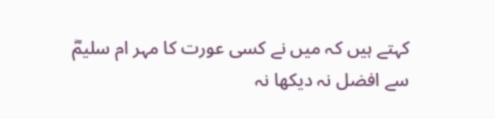کہتے ہیں کہ میں نے کسی عورت کا مہر ام سلیمؓ سے افضل نہ دیکھا نہ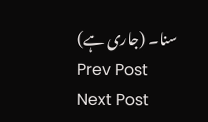سنا۔ (جاری ہے)
Prev Post
Next Post